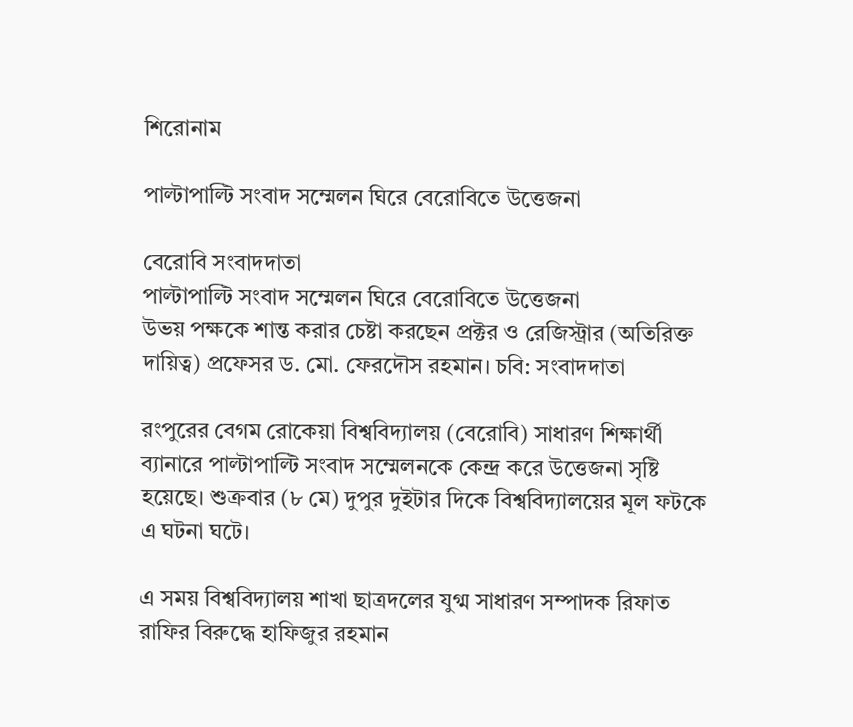শিরোনাম

পাল্টাপাল্টি সংবাদ সম্মেলন ঘিরে বেরোবিতে উত্তেজনা

বেরোবি সংবাদদাতা
পাল্টাপাল্টি সংবাদ সম্মেলন ঘিরে বেরোবিতে উত্তেজনা
উভয় পক্ষকে শান্ত করার চেষ্টা করছেন প্রক্টর ও রেজিস্ট্রার (অতিরিক্ত দায়িত্ব) প্রফেসর ড. মো. ফেরদৌস রহমান। চবি: সংবাদদাতা

রংপুরের বেগম রোকেয়া বিশ্ববিদ্যালয় (বেরোবি) সাধারণ শিক্ষার্থী ব্যানারে পাল্টাপাল্টি সংবাদ সম্মেলনকে কেন্দ্র করে উত্তেজনা সৃষ্টি হয়েছে। শুক্রবার (৮ মে) দুপুর দুইটার দিকে বিশ্ববিদ্যালয়ের মূল ফটকে এ ঘটনা ঘটে।

এ সময় বিশ্ববিদ্যালয় শাখা ছাত্রদলের যুগ্ম সাধারণ সম্পাদক রিফাত রাফির বিরুদ্ধে হাফিজুর রহমান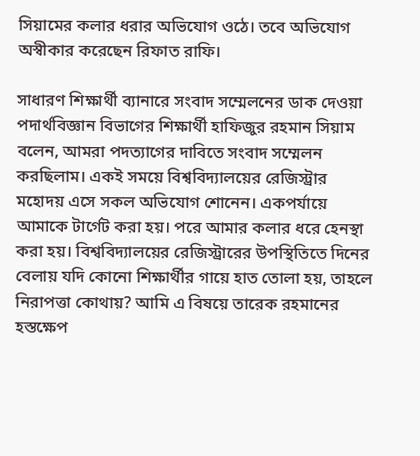সিয়ামের কলার ধরার অভিযোগ ওঠে। তবে অভিযোগ অস্বীকার করেছেন রিফাত রাফি।

সাধারণ শিক্ষার্থী ব্যানারে সংবাদ সম্মেলনের ডাক দেওয়া পদার্থবিজ্ঞান বিভাগের শিক্ষার্থী হাফিজুর রহমান সিয়াম বলেন, আমরা পদত্যাগের দাবিতে সংবাদ সম্মেলন করছিলাম। একই সময়ে বিশ্ববিদ্যালয়ের রেজিস্ট্রার মহোদয় এসে সকল অভিযোগ শোনেন। একপর্যায়ে আমাকে টার্গেট করা হয়। পরে আমার কলার ধরে হেনস্থা করা হয়। বিশ্ববিদ্যালয়ের রেজিস্ট্রারের উপস্থিতিতে দিনের বেলায় যদি কোনো শিক্ষার্থীর গায়ে হাত তোলা হয়, তাহলে নিরাপত্তা কোথায়? আমি এ বিষয়ে তারেক রহমানের হস্তক্ষেপ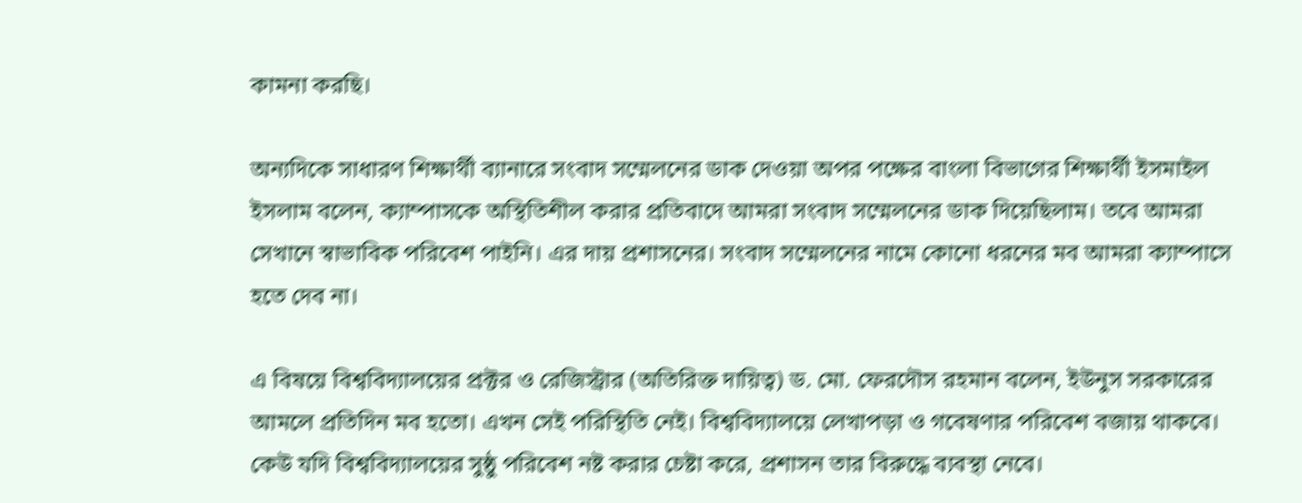কামনা করছি।

অন্যদিকে সাধারণ শিক্ষার্থী ব্যানারে সংবাদ সম্মেলনের ডাক দেওয়া অপর পক্ষের বাংলা বিভাগের শিক্ষার্থী ইসমাইল ইসলাম বলেন, ক্যাম্পাসকে অস্থিতিশীল করার প্রতিবাদে আমরা সংবাদ সম্মেলনের ডাক দিয়েছিলাম। তবে আমরা সেখানে স্বাভাবিক পরিবেশ পাইনি। এর দায় প্রশাসনের। সংবাদ সম্মেলনের নামে কোনো ধরনের মব আমরা ক্যাম্পাসে হতে দেব না।

এ বিষয়ে বিশ্ববিদ্যালয়ের প্রক্টর ও রেজিস্ট্রার (অতিরিক্ত দায়িত্ব) ড. মো. ফেরদৌস রহমান বলেন, ইউনুস সরকারের আমলে প্রতিদিন মব হতো। এখন সেই পরিস্থিতি নেই। বিশ্ববিদ্যালয়ে লেখাপড়া ও গবেষণার পরিবেশ বজায় থাকবে। কেউ যদি বিশ্ববিদ্যালয়ের সুষ্ঠু পরিবেশ নষ্ট করার চেষ্টা করে, প্রশাসন তার বিরুদ্ধে ব্যবস্থা নেবে।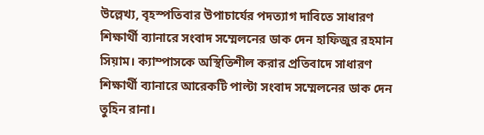উল্লেখ্য, বৃহস্পতিবার উপাচার্যের পদত্যাগ দাবিতে সাধারণ শিক্ষার্থী ব্যানারে সংবাদ সম্মেলনের ডাক দেন হাফিজুর রহমান সিয়াম। ক্যাম্পাসকে অস্থিতিশীল করার প্রতিবাদে সাধারণ শিক্ষার্থী ব্যানারে আরেকটি পাল্টা সংবাদ সম্মেলনের ডাক দেন তুহিন রানা।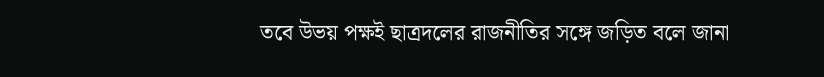তবে উভয় পক্ষই ছাত্রদলের রাজনীতির সঙ্গে জড়িত বলে জানা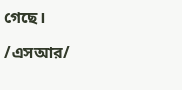গেছে।

/এসআর/